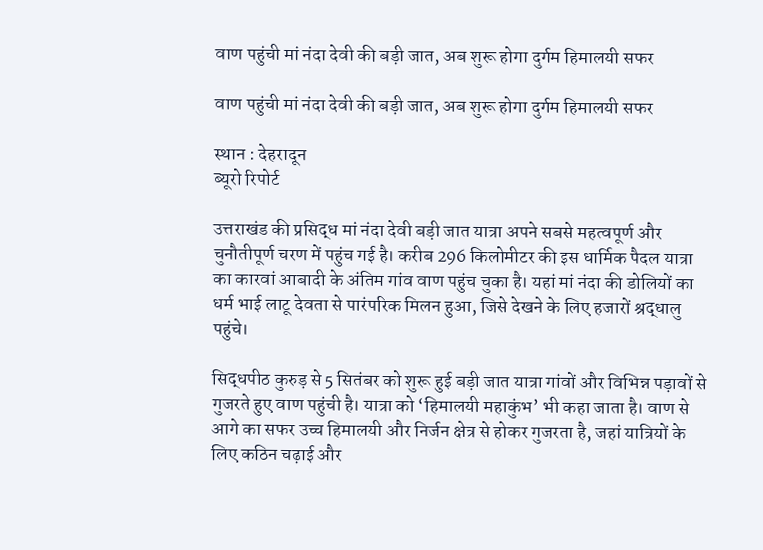वाण पहुंची मां नंदा देवी की बड़ी जात, अब शुरू होगा दुर्गम हिमालयी सफर

वाण पहुंची मां नंदा देवी की बड़ी जात, अब शुरू होगा दुर्गम हिमालयी सफर

स्थान : देहरादून
ब्यूरो रिपोर्ट

उत्तराखंड की प्रसिद्ध मां नंदा देवी बड़ी जात यात्रा अपने सबसे महत्वपूर्ण और चुनौतीपूर्ण चरण में पहुंच गई है। करीब 296 किलोमीटर की इस धार्मिक पैदल यात्रा का कारवां आबादी के अंतिम गांव वाण पहुंच चुका है। यहां मां नंदा की डोलियों का धर्म भाई लाटू देवता से पारंपरिक मिलन हुआ, जिसे देखने के लिए हजारों श्रद्धालु पहुंचे।

सिद्धपीठ कुरुड़ से 5 सितंबर को शुरू हुई बड़ी जात यात्रा गांवों और विभिन्न पड़ावों से गुजरते हुए वाण पहुंची है। यात्रा को ‘हिमालयी महाकुंभ’ भी कहा जाता है। वाण से आगे का सफर उच्च हिमालयी और निर्जन क्षेत्र से होकर गुजरता है, जहां यात्रियों के लिए कठिन चढ़ाई और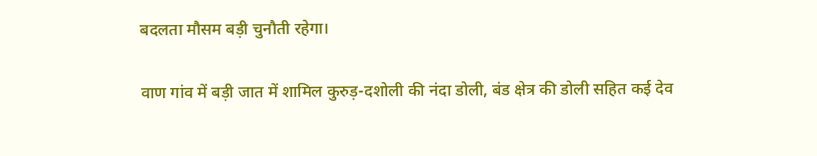बदलता मौसम बड़ी चुनौती रहेगा।

वाण गांव में बड़ी जात में शामिल कुरुड़-दशोली की नंदा डोली, बंड क्षेत्र की डोली सहित कई देव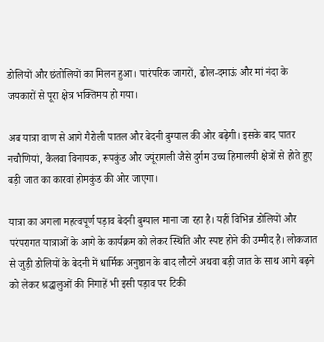डोलियों और छंतोलियों का मिलन हुआ। पारंपरिक जागरों, ढोल-दमाऊं और मां नंदा के जयकारों से पूरा क्षेत्र भक्तिमय हो गया।

अब यात्रा वाण से आगे गैरोली पातल और बेदनी बुग्याल की ओर बढ़ेगी। इसके बाद पातर नचौणियां, कैलवा विनायक, रूपकुंड और ज्यूंरागली जैसे दुर्गम उच्च हिमालयी क्षेत्रों से होते हुए बड़ी जात का कारवां होमकुंड की ओर जाएगा।

यात्रा का अगला महत्वपूर्ण पड़ाव बेदनी बुग्याल माना जा रहा है। यहीं विभिन्न डोलियों और परंपरागत यात्राओं के आगे के कार्यक्रम को लेकर स्थिति और स्पष्ट होने की उम्मीद है। लोकजात से जुड़ी डोलियों के बेदनी में धार्मिक अनुष्ठान के बाद लौटने अथवा बड़ी जात के साथ आगे बढ़ने को लेकर श्रद्धालुओं की निगाहें भी इसी पड़ाव पर टिकी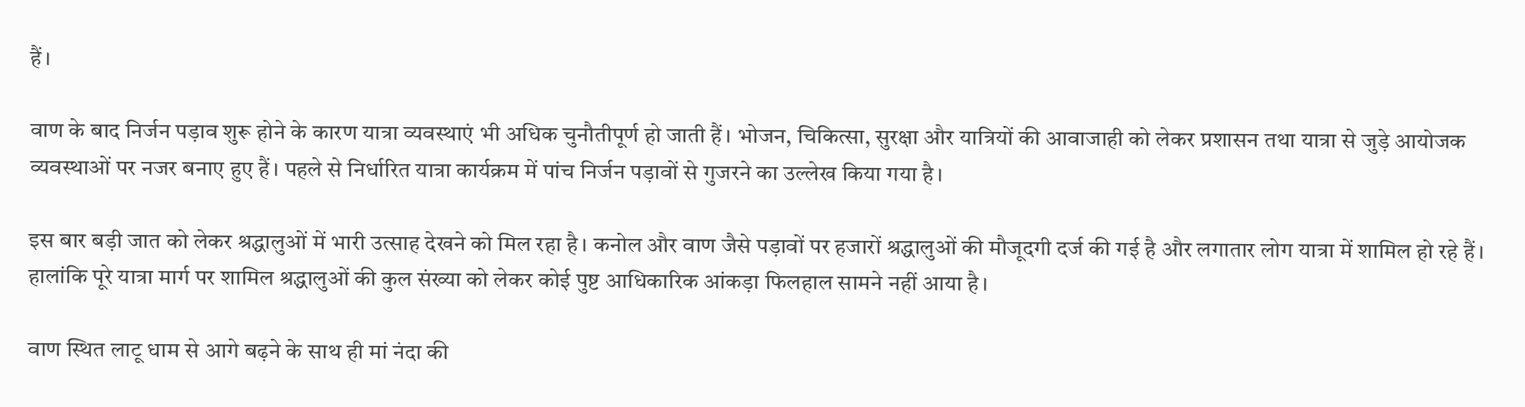हैं।

वाण के बाद निर्जन पड़ाव शुरू होने के कारण यात्रा व्यवस्थाएं भी अधिक चुनौतीपूर्ण हो जाती हैं। भोजन, चिकित्सा, सुरक्षा और यात्रियों की आवाजाही को लेकर प्रशासन तथा यात्रा से जुड़े आयोजक व्यवस्थाओं पर नजर बनाए हुए हैं। पहले से निर्धारित यात्रा कार्यक्रम में पांच निर्जन पड़ावों से गुजरने का उल्लेख किया गया है।

इस बार बड़ी जात को लेकर श्रद्धालुओं में भारी उत्साह देखने को मिल रहा है। कनोल और वाण जैसे पड़ावों पर हजारों श्रद्धालुओं की मौजूदगी दर्ज की गई है और लगातार लोग यात्रा में शामिल हो रहे हैं। हालांकि पूरे यात्रा मार्ग पर शामिल श्रद्धालुओं की कुल संख्या को लेकर कोई पुष्ट आधिकारिक आंकड़ा फिलहाल सामने नहीं आया है।

वाण स्थित लाटू धाम से आगे बढ़ने के साथ ही मां नंदा की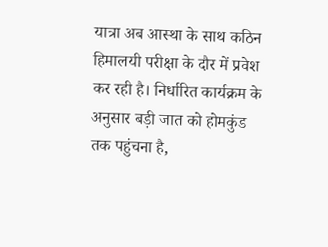यात्रा अब आस्था के साथ कठिन हिमालयी परीक्षा के दौर में प्रवेश कर रही है। निर्धारित कार्यक्रम के अनुसार बड़ी जात को होमकुंड तक पहुंचना है,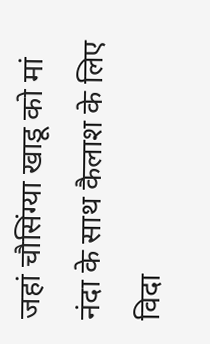जहां चौसिंग्या खाडू को मां नंदा के साथ कैलाश के लिए विदा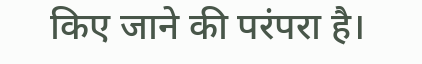किए जाने की परंपरा है।